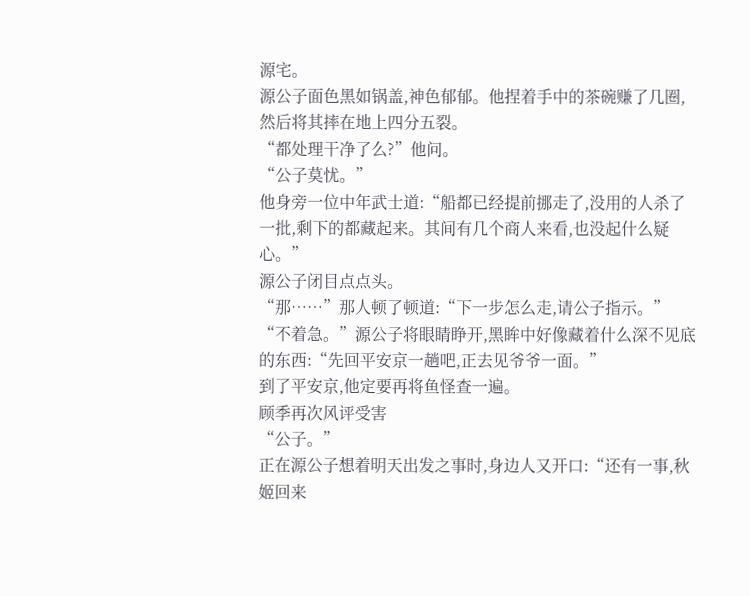源宅。
源公子面色黑如锅盖,神色郁郁。他捏着手中的茶碗赚了几圈,然后将其摔在地上四分五裂。
“都处理干净了么?”他问。
“公子莫忧。”
他身旁一位中年武士道:“船都已经提前挪走了,没用的人杀了一批,剩下的都藏起来。其间有几个商人来看,也没起什么疑心。”
源公子闭目点点头。
“那……”那人顿了顿道:“下一步怎么走,请公子指示。”
“不着急。”源公子将眼睛睁开,黑眸中好像藏着什么深不见底的东西:“先回平安京一趟吧,正去见爷爷一面。”
到了平安京,他定要再将鱼怪查一遍。
顾季再次风评受害
“公子。”
正在源公子想着明天出发之事时,身边人又开口:“还有一事,秋姬回来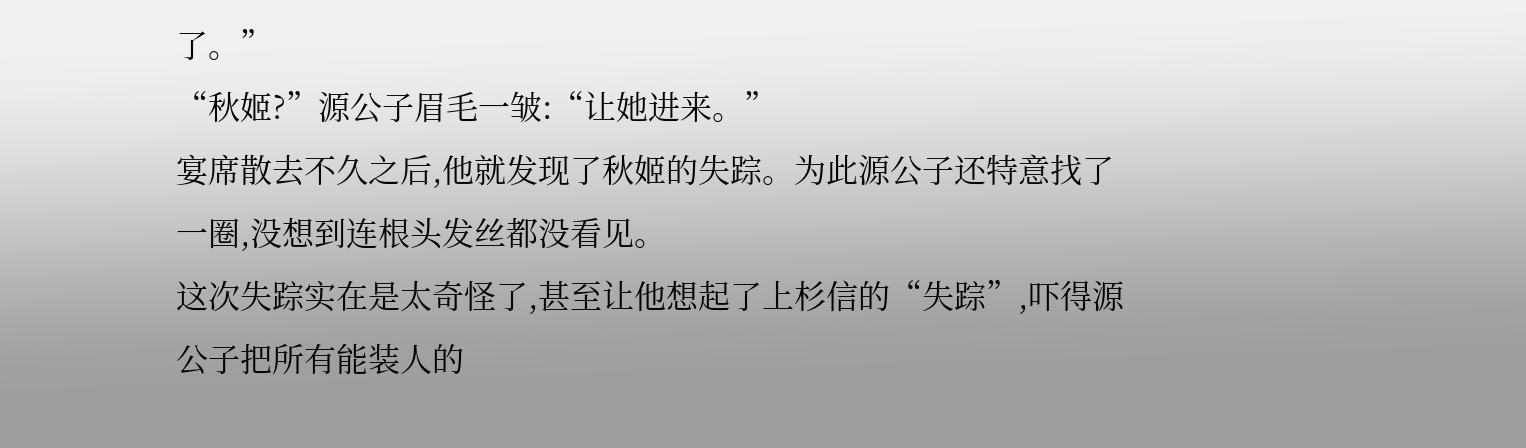了。”
“秋姬?”源公子眉毛一皱:“让她进来。”
宴席散去不久之后,他就发现了秋姬的失踪。为此源公子还特意找了一圈,没想到连根头发丝都没看见。
这次失踪实在是太奇怪了,甚至让他想起了上杉信的“失踪”,吓得源公子把所有能装人的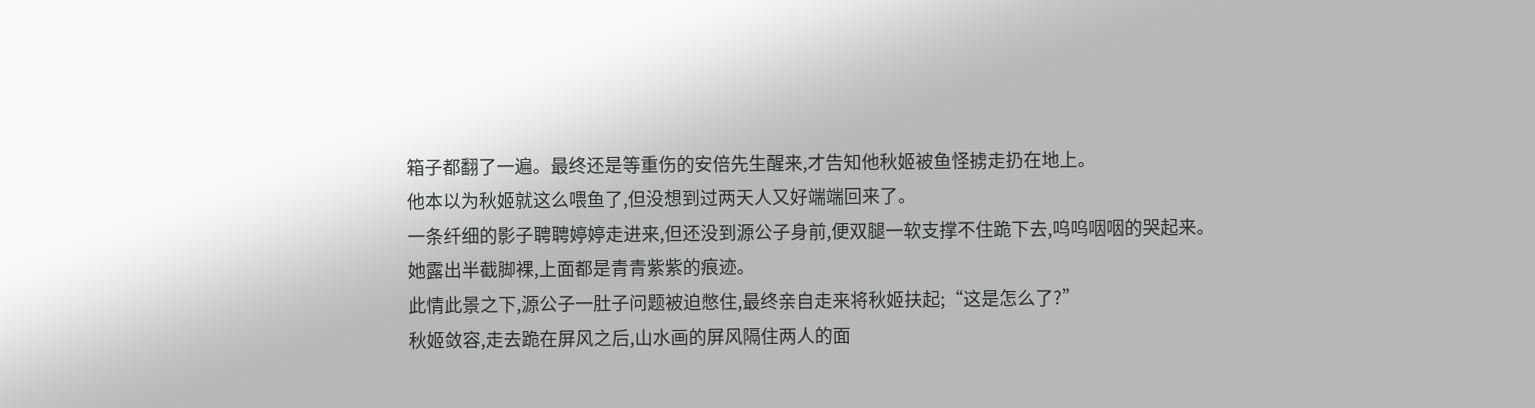箱子都翻了一遍。最终还是等重伤的安倍先生醒来,才告知他秋姬被鱼怪掳走扔在地上。
他本以为秋姬就这么喂鱼了,但没想到过两天人又好端端回来了。
一条纤细的影子聘聘婷婷走进来,但还没到源公子身前,便双腿一软支撑不住跪下去,呜呜咽咽的哭起来。
她露出半截脚裸,上面都是青青紫紫的痕迹。
此情此景之下,源公子一肚子问题被迫憋住,最终亲自走来将秋姬扶起;“这是怎么了?”
秋姬敛容,走去跪在屏风之后,山水画的屏风隔住两人的面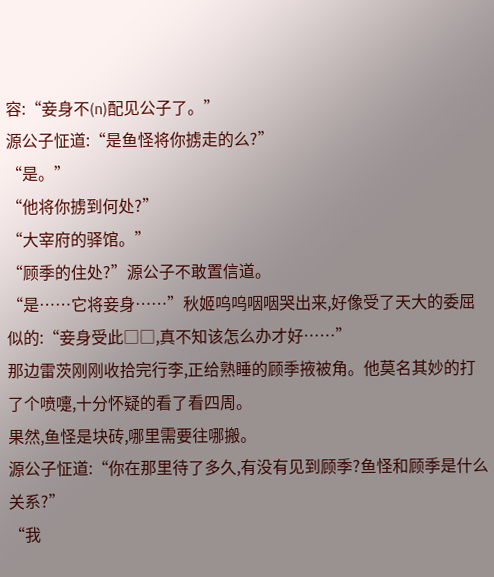容:“妾身不(n)配见公子了。”
源公子怔道:“是鱼怪将你掳走的么?”
“是。”
“他将你掳到何处?”
“大宰府的驿馆。”
“顾季的住处?”源公子不敢置信道。
“是……它将妾身……”秋姬呜呜咽咽哭出来,好像受了天大的委屈似的:“妾身受此□□,真不知该怎么办才好……”
那边雷茨刚刚收拾完行李,正给熟睡的顾季掖被角。他莫名其妙的打了个喷嚏,十分怀疑的看了看四周。
果然,鱼怪是块砖,哪里需要往哪搬。
源公子怔道:“你在那里待了多久,有没有见到顾季?鱼怪和顾季是什么关系?”
“我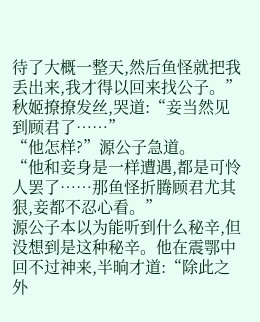待了大概一整天,然后鱼怪就把我丢出来,我才得以回来找公子。”秋姬撩撩发丝,哭道:“妾当然见到顾君了……”
“他怎样?”源公子急道。
“他和妾身是一样遭遇,都是可怜人罢了……那鱼怪折腾顾君尤其狠,妾都不忍心看。”
源公子本以为能听到什么秘辛,但没想到是这种秘辛。他在震鄂中回不过神来,半晌才道:“除此之外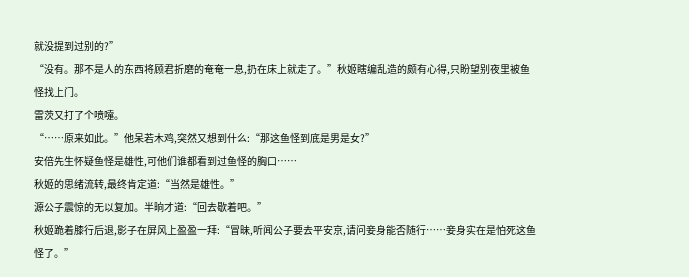就没提到过别的?”
“没有。那不是人的东西将顾君折磨的奄奄一息,扔在床上就走了。”秋姬瞎编乱造的颇有心得,只盼望别夜里被鱼怪找上门。
雷茨又打了个喷嚏。
“……原来如此。”他呆若木鸡,突然又想到什么:“那这鱼怪到底是男是女?”
安倍先生怀疑鱼怪是雄性,可他们谁都看到过鱼怪的胸口……
秋姬的思绪流转,最终肯定道:“当然是雄性。”
源公子震惊的无以复加。半晌才道:“回去歇着吧。”
秋姬跪着膝行后退,影子在屏风上盈盈一拜:“冒昧,听闻公子要去平安京,请问妾身能否随行……妾身实在是怕死这鱼怪了。”